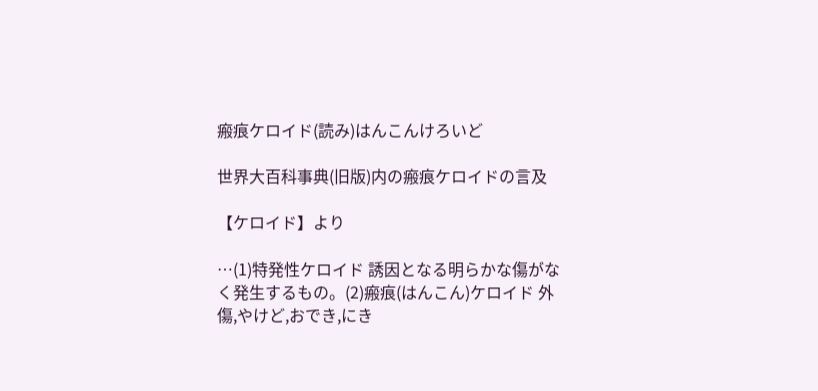瘢痕ケロイド(読み)はんこんけろいど

世界大百科事典(旧版)内の瘢痕ケロイドの言及

【ケロイド】より

…(1)特発性ケロイド 誘因となる明らかな傷がなく発生するもの。(2)瘢痕(はんこん)ケロイド 外傷,やけど,おでき,にき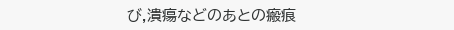び,潰瘍などのあとの瘢痕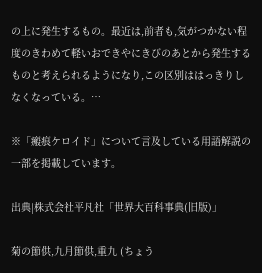の上に発生するもの。最近は,前者も,気がつかない程度のきわめて軽いおできやにきびのあとから発生するものと考えられるようになり,この区別ははっきりしなくなっている。…

※「瘢痕ケロイド」について言及している用語解説の一部を掲載しています。

出典|株式会社平凡社「世界大百科事典(旧版)」

菊の節供,九月節供,重九 (ちょう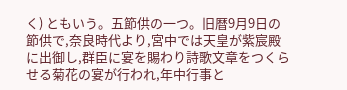く) ともいう。五節供の一つ。旧暦9月9日の節供で,奈良時代より,宮中では天皇が紫宸殿に出御し,群臣に宴を賜わり詩歌文章をつくらせる菊花の宴が行われ,年中行事と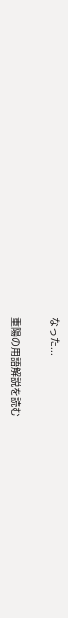なった...

重陽の用語解説を読む